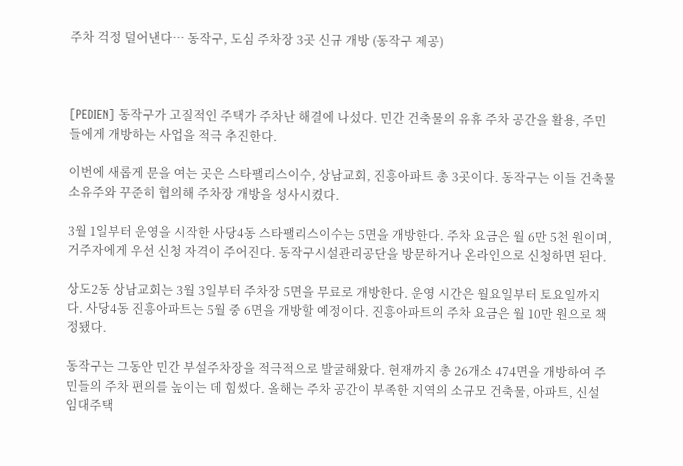주차 걱정 덜어낸다… 동작구, 도심 주차장 3곳 신규 개방 (동작구 제공)



[PEDIEN] 동작구가 고질적인 주택가 주차난 해결에 나섰다. 민간 건축물의 유휴 주차 공간을 활용, 주민들에게 개방하는 사업을 적극 추진한다.

이번에 새롭게 문을 여는 곳은 스타팰리스이수, 상남교회, 진흥아파트 총 3곳이다. 동작구는 이들 건축물 소유주와 꾸준히 협의해 주차장 개방을 성사시켰다.

3월 1일부터 운영을 시작한 사당4동 스타팰리스이수는 5면을 개방한다. 주차 요금은 월 6만 5천 원이며, 거주자에게 우선 신청 자격이 주어진다. 동작구시설관리공단을 방문하거나 온라인으로 신청하면 된다.

상도2동 상남교회는 3월 3일부터 주차장 5면을 무료로 개방한다. 운영 시간은 월요일부터 토요일까지다. 사당4동 진흥아파트는 5월 중 6면을 개방할 예정이다. 진흥아파트의 주차 요금은 월 10만 원으로 책정됐다.

동작구는 그동안 민간 부설주차장을 적극적으로 발굴해왔다. 현재까지 총 26개소 474면을 개방하여 주민들의 주차 편의를 높이는 데 힘썼다. 올해는 주차 공간이 부족한 지역의 소규모 건축물, 아파트, 신설 임대주택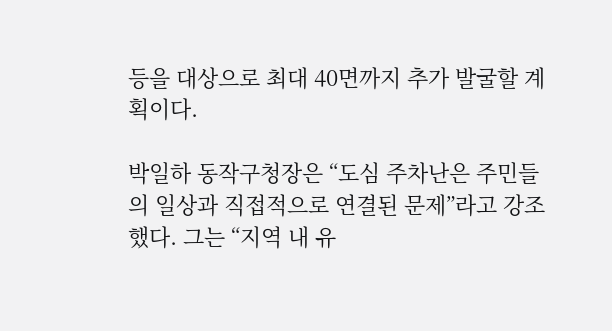등을 대상으로 최대 40면까지 추가 발굴할 계획이다.

박일하 동작구청장은 “도심 주차난은 주민들의 일상과 직접적으로 연결된 문제”라고 강조했다. 그는 “지역 내 유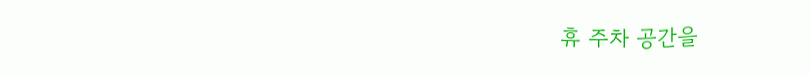휴 주차 공간을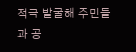적극 발굴해 주민들과 공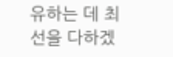유하는 데 최선을 다하겠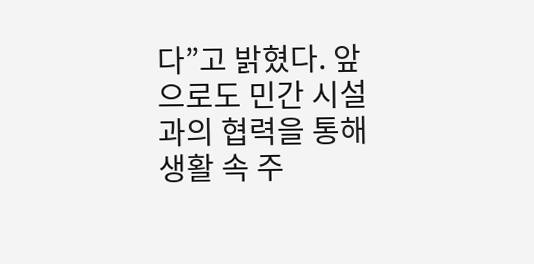다”고 밝혔다. 앞으로도 민간 시설과의 협력을 통해 생활 속 주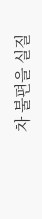차 불편을 실질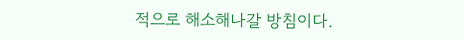적으로 해소해나갈 방침이다.